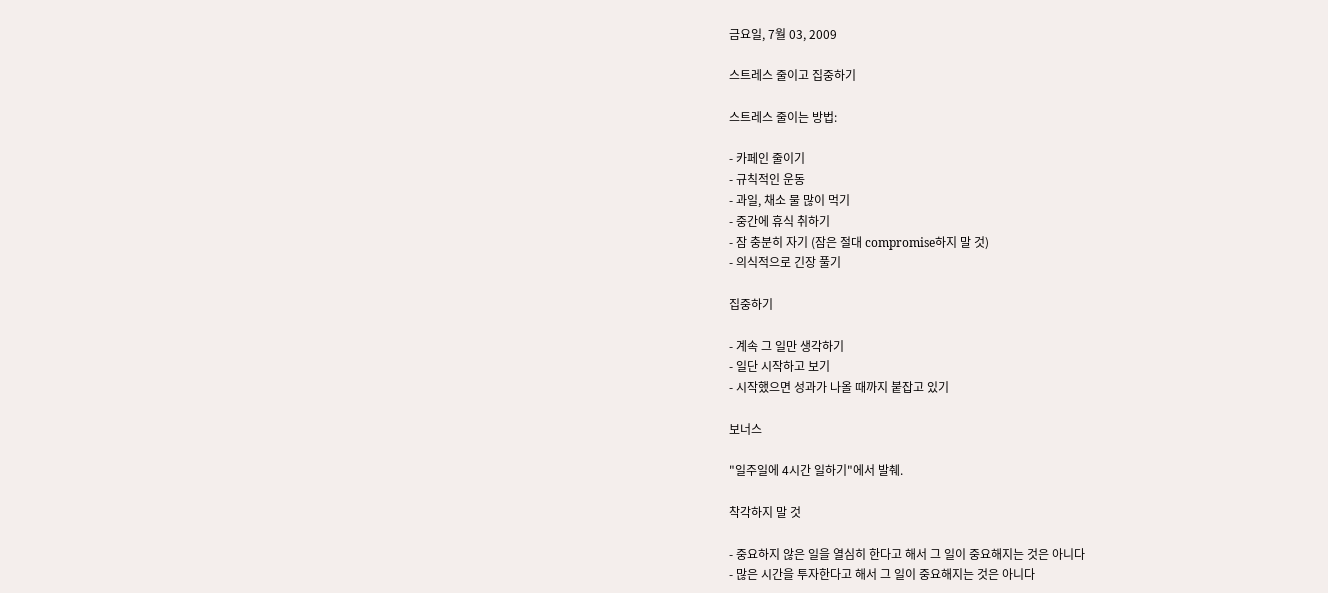금요일, 7월 03, 2009

스트레스 줄이고 집중하기

스트레스 줄이는 방법:

- 카페인 줄이기
- 규칙적인 운동
- 과일, 채소 물 많이 먹기
- 중간에 휴식 취하기
- 잠 충분히 자기 (잠은 절대 compromise하지 말 것)
- 의식적으로 긴장 풀기

집중하기

- 계속 그 일만 생각하기
- 일단 시작하고 보기
- 시작했으면 성과가 나올 때까지 붙잡고 있기

보너스

"일주일에 4시간 일하기"에서 발췌.

착각하지 말 것

- 중요하지 않은 일을 열심히 한다고 해서 그 일이 중요해지는 것은 아니다
- 많은 시간을 투자한다고 해서 그 일이 중요해지는 것은 아니다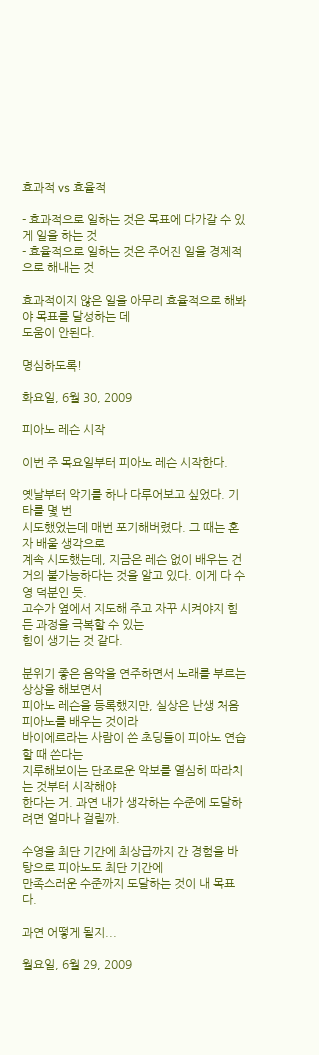효과적 vs 효율적

- 효과적으로 일하는 것은 목표에 다가갈 수 있게 일을 하는 것
- 효율적으로 일하는 것은 주어진 일을 경제적으로 해내는 것

효과적이지 않은 일을 아무리 효율적으로 해봐야 목표를 달성하는 데
도움이 안된다.

명심하도록!

화요일, 6월 30, 2009

피아노 레슨 시작

이번 주 목요일부터 피아노 레슨 시작한다.

옛날부터 악기를 하나 다루어보고 싶었다. 기타를 몇 번
시도했었는데 매번 포기해버렸다. 그 때는 혼자 배울 생각으로
계속 시도했는데, 지금은 레슨 없이 배우는 건
거의 불가능하다는 것을 알고 있다. 이게 다 수영 덕분인 듯.
고수가 옆에서 지도해 주고 자꾸 시켜야지 힘든 과정을 극복할 수 있는
힘이 생기는 것 같다.

분위기 좋은 음악을 연주하면서 노래를 부르는 상상을 해보면서
피아노 레슨을 등록했지만, 실상은 난생 처음 피아노를 배우는 것이라
바이에르라는 사람이 쓴 초딩들이 피아노 연습할 때 쓴다는
지루해보이는 단조로운 악보를 열심히 따라치는 것부터 시작해야
한다는 거. 과연 내가 생각하는 수준에 도달하려면 얼마나 걸릴까.

수영을 최단 기간에 최상급까지 간 경험을 바탕으로 피아노도 최단 기간에
만족스러운 수준까지 도달하는 것이 내 목표다.

과연 어떻게 될지...

월요일, 6월 29, 2009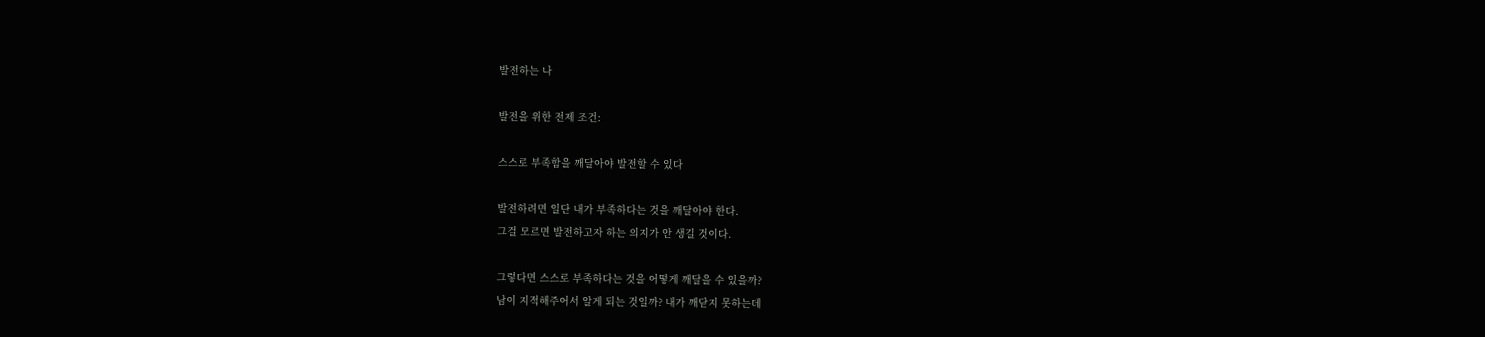발전하는 나

발전을 위한 전제 조건:

스스로 부족함을 깨달아야 발전할 수 있다

발전하려면 일단 내가 부족하다는 것을 깨달아야 한다.
그걸 모르면 발전하고자 하는 의지가 안 생길 것이다.

그렇다면 스스로 부족하다는 것을 어떻게 깨달을 수 있을까?
남이 지적해주어서 알게 되는 것일까? 내가 깨닫지 못하는데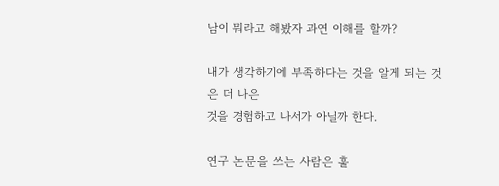남이 뭐라고 해봤자 과연 이해를 할까?

내가 생각하기에 부족하다는 것을 알게 되는 것은 더 나은
것을 경험하고 나서가 아닐까 한다.

연구 논문을 쓰는 사람은 훌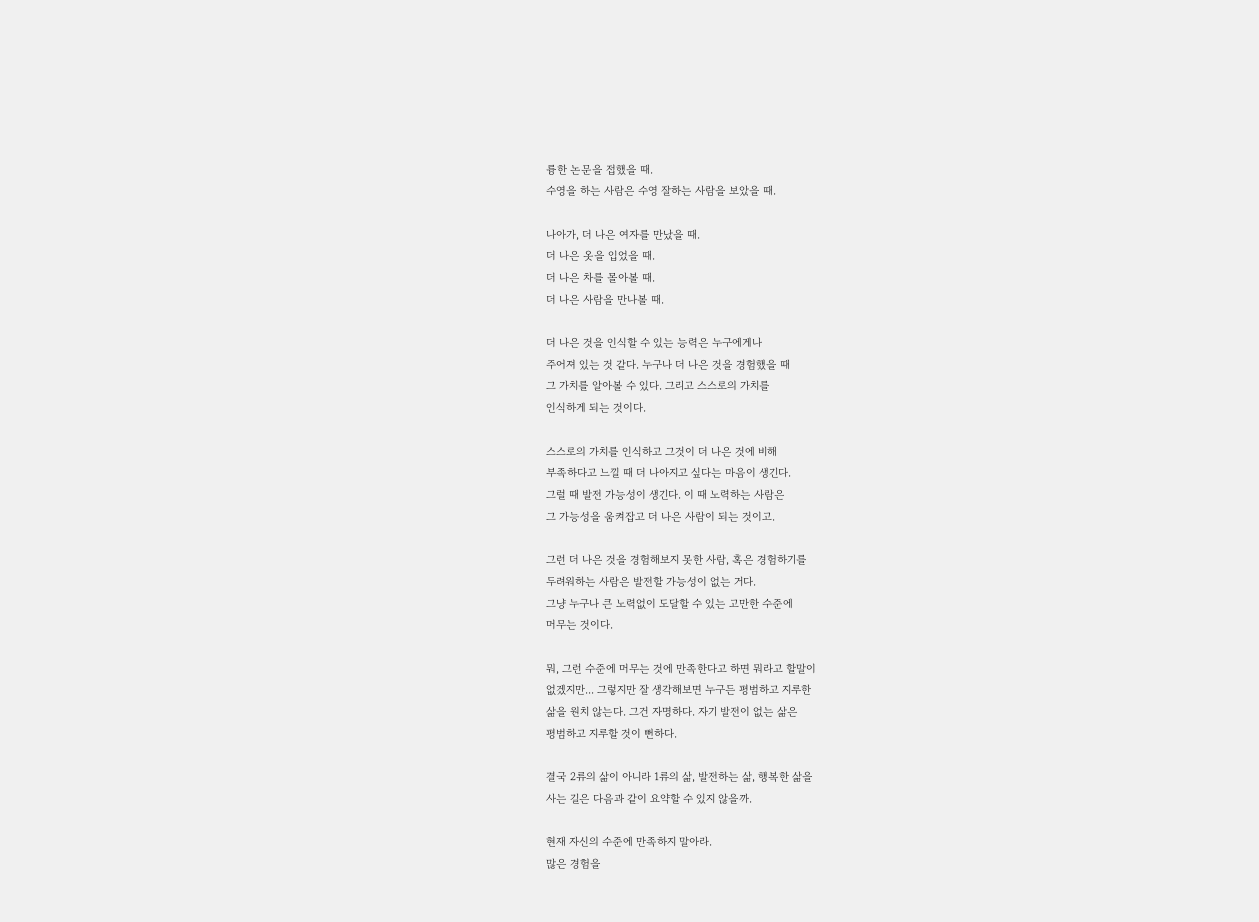륭한 논문을 접했을 때.
수영을 하는 사람은 수영 잘하는 사람을 보았을 때.

나아가, 더 나은 여자를 만났을 때.
더 나은 옷을 입었을 때.
더 나은 차를 몰아볼 때.
더 나은 사람을 만나볼 때.

더 나은 것을 인식할 수 있는 능력은 누구에게나
주어져 있는 것 같다. 누구나 더 나은 것을 경험했을 때
그 가치를 알아볼 수 있다. 그리고 스스로의 가치를
인식하게 되는 것이다.

스스로의 가치를 인식하고 그것이 더 나은 것에 비해
부족하다고 느낄 때 더 나아지고 싶다는 마음이 생긴다.
그럴 때 발전 가능성이 생긴다. 이 때 노력하는 사람은
그 가능성을 움켜잡고 더 나은 사람이 되는 것이고.

그런 더 나은 것을 경험해보지 못한 사람, 혹은 경험하기를
두려워하는 사람은 발전할 가능성이 없는 거다.
그냥 누구나 큰 노력없이 도달할 수 있는 고만한 수준에
머무는 것이다.

뭐, 그런 수준에 머무는 것에 만족한다고 하면 뭐라고 할말이
없겠지만... 그렇지만 잘 생각해보면 누구든 평범하고 지루한
삶을 원치 않는다. 그건 자명하다. 자기 발전이 없는 삶은
평범하고 지루할 것이 뻔하다.

결국 2류의 삶이 아니라 1류의 삶, 발전하는 삶, 행복한 삶을
사는 길은 다음과 같이 요약할 수 있지 않을까.

현재 자신의 수준에 만족하지 말아라.
많은 경험을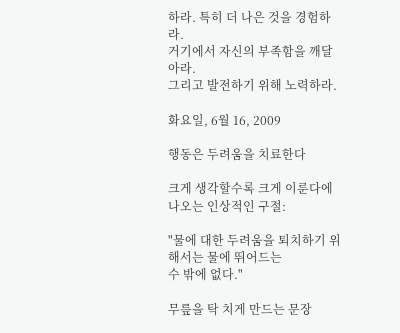하라. 특히 더 나은 것을 경험하라.
거기에서 자신의 부족함을 깨달아라.
그리고 발전하기 위해 노력하라.

화요일, 6월 16, 2009

행동은 두려움을 치료한다

크게 생각할수록 크게 이룬다에 나오는 인상적인 구절:

"물에 대한 두려움을 퇴치하기 위해서는 물에 뛰어드는
수 밖에 없다."

무릎을 탁 치게 만드는 문장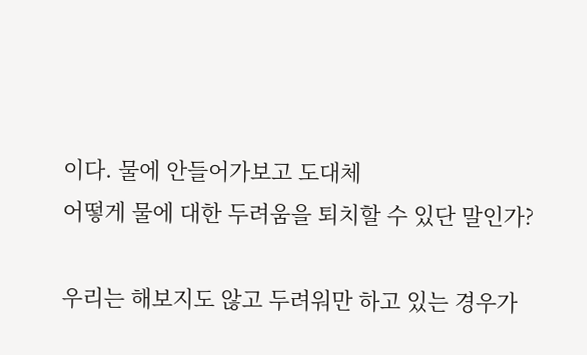이다. 물에 안들어가보고 도대체
어떻게 물에 대한 두려움을 퇴치할 수 있단 말인가?

우리는 해보지도 않고 두려워만 하고 있는 경우가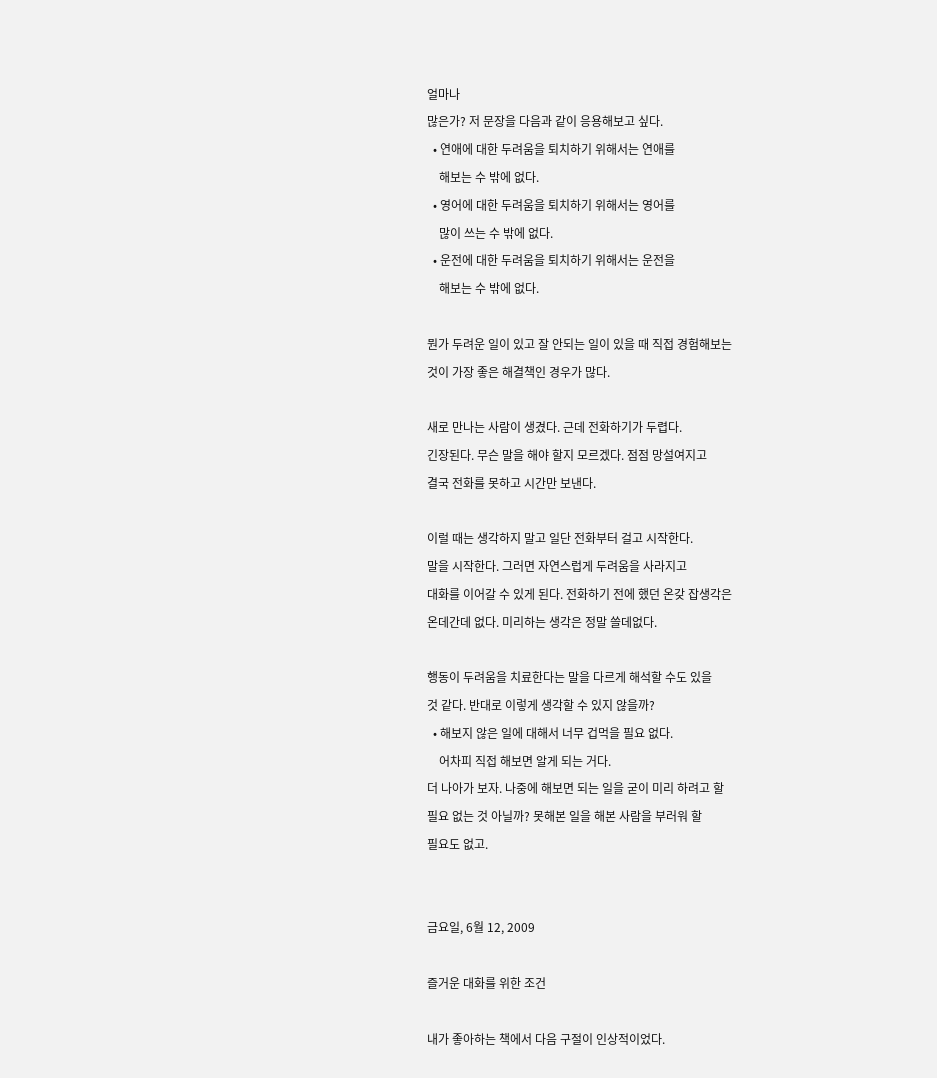얼마나
많은가? 저 문장을 다음과 같이 응용해보고 싶다.
  • 연애에 대한 두려움을 퇴치하기 위해서는 연애를
    해보는 수 밖에 없다.
  • 영어에 대한 두려움을 퇴치하기 위해서는 영어를
    많이 쓰는 수 밖에 없다.
  • 운전에 대한 두려움을 퇴치하기 위해서는 운전을
    해보는 수 밖에 없다.

뭔가 두려운 일이 있고 잘 안되는 일이 있을 때 직접 경험해보는
것이 가장 좋은 해결책인 경우가 많다.

새로 만나는 사람이 생겼다. 근데 전화하기가 두렵다.
긴장된다. 무슨 말을 해야 할지 모르겠다. 점점 망설여지고
결국 전화를 못하고 시간만 보낸다.

이럴 때는 생각하지 말고 일단 전화부터 걸고 시작한다.
말을 시작한다. 그러면 자연스럽게 두려움을 사라지고
대화를 이어갈 수 있게 된다. 전화하기 전에 했던 온갖 잡생각은
온데간데 없다. 미리하는 생각은 정말 쓸데없다.

행동이 두려움을 치료한다는 말을 다르게 해석할 수도 있을
것 같다. 반대로 이렇게 생각할 수 있지 않을까?
  • 해보지 않은 일에 대해서 너무 겁먹을 필요 없다.
    어차피 직접 해보면 알게 되는 거다.
더 나아가 보자. 나중에 해보면 되는 일을 굳이 미리 하려고 할
필요 없는 것 아닐까? 못해본 일을 해본 사람을 부러워 할
필요도 없고.


금요일, 6월 12, 2009

즐거운 대화를 위한 조건

내가 좋아하는 책에서 다음 구절이 인상적이었다.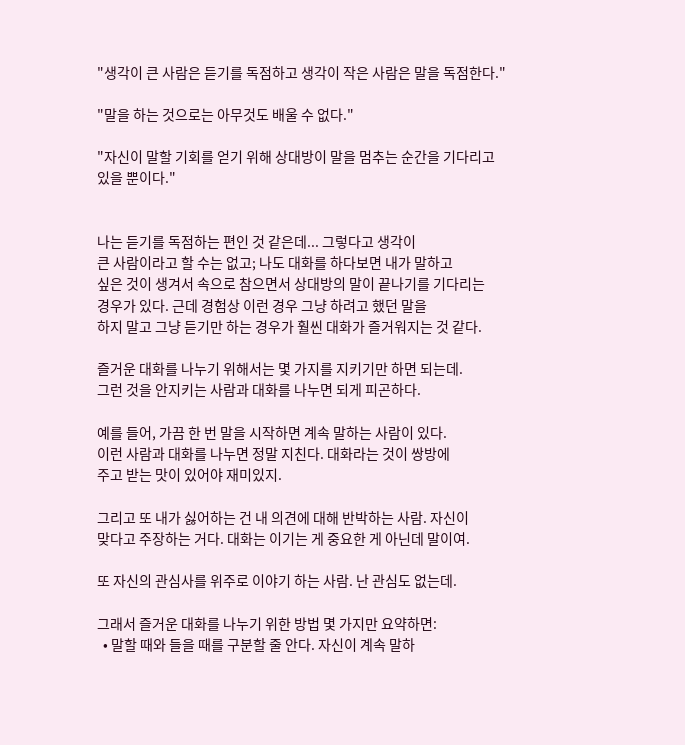"생각이 큰 사람은 듣기를 독점하고 생각이 작은 사람은 말을 독점한다."

"말을 하는 것으로는 아무것도 배울 수 없다."

"자신이 말할 기회를 얻기 위해 상대방이 말을 멈추는 순간을 기다리고
있을 뿐이다."


나는 듣기를 독점하는 편인 것 같은데... 그렇다고 생각이
큰 사람이라고 할 수는 없고; 나도 대화를 하다보면 내가 말하고
싶은 것이 생겨서 속으로 참으면서 상대방의 말이 끝나기를 기다리는
경우가 있다. 근데 경험상 이런 경우 그냥 하려고 했던 말을
하지 말고 그냥 듣기만 하는 경우가 훨씬 대화가 즐거워지는 것 같다.

즐거운 대화를 나누기 위해서는 몇 가지를 지키기만 하면 되는데.
그런 것을 안지키는 사람과 대화를 나누면 되게 피곤하다.

예를 들어, 가끔 한 번 말을 시작하면 계속 말하는 사람이 있다.
이런 사람과 대화를 나누면 정말 지친다. 대화라는 것이 쌍방에
주고 받는 맛이 있어야 재미있지.

그리고 또 내가 싫어하는 건 내 의견에 대해 반박하는 사람. 자신이
맞다고 주장하는 거다. 대화는 이기는 게 중요한 게 아닌데 말이여.

또 자신의 관심사를 위주로 이야기 하는 사람. 난 관심도 없는데.

그래서 즐거운 대화를 나누기 위한 방법 몇 가지만 요약하면:
  • 말할 때와 들을 때를 구분할 줄 안다. 자신이 계속 말하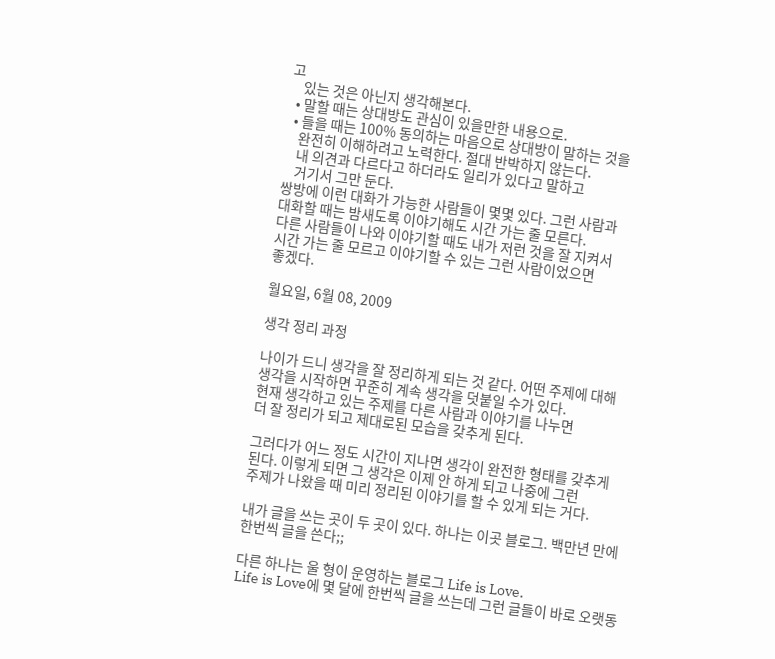고
    있는 것은 아닌지 생각해본다.
  • 말할 때는 상대방도 관심이 있을만한 내용으로.
  • 들을 때는 100% 동의하는 마음으로 상대방이 말하는 것을
    완전히 이해하려고 노력한다. 절대 반박하지 않는다.
    내 의견과 다르다고 하더라도 일리가 있다고 말하고
    거기서 그만 둔다.
쌍방에 이런 대화가 가능한 사람들이 몇몇 있다. 그런 사람과
대화할 때는 밤새도록 이야기해도 시간 가는 줄 모른다.
다른 사람들이 나와 이야기할 때도 내가 저런 것을 잘 지켜서
시간 가는 줄 모르고 이야기할 수 있는 그런 사람이었으면
좋겠다.

월요일, 6월 08, 2009

생각 정리 과정

나이가 드니 생각을 잘 정리하게 되는 것 같다. 어떤 주제에 대해
생각을 시작하면 꾸준히 계속 생각을 덧붙일 수가 있다.
현재 생각하고 있는 주제를 다른 사람과 이야기를 나누면
더 잘 정리가 되고 제대로된 모습을 갖추게 된다.

그러다가 어느 정도 시간이 지나면 생각이 완전한 형태를 갖추게
된다. 이렇게 되면 그 생각은 이제 안 하게 되고 나중에 그런
주제가 나왔을 때 미리 정리된 이야기를 할 수 있게 되는 거다.

내가 글을 쓰는 곳이 두 곳이 있다. 하나는 이곳 블로그. 백만년 만에
한번씩 글을 쓴다;;

다른 하나는 울 형이 운영하는 블로그 Life is Love.
Life is Love에 몇 달에 한번씩 글을 쓰는데 그런 글들이 바로 오랫동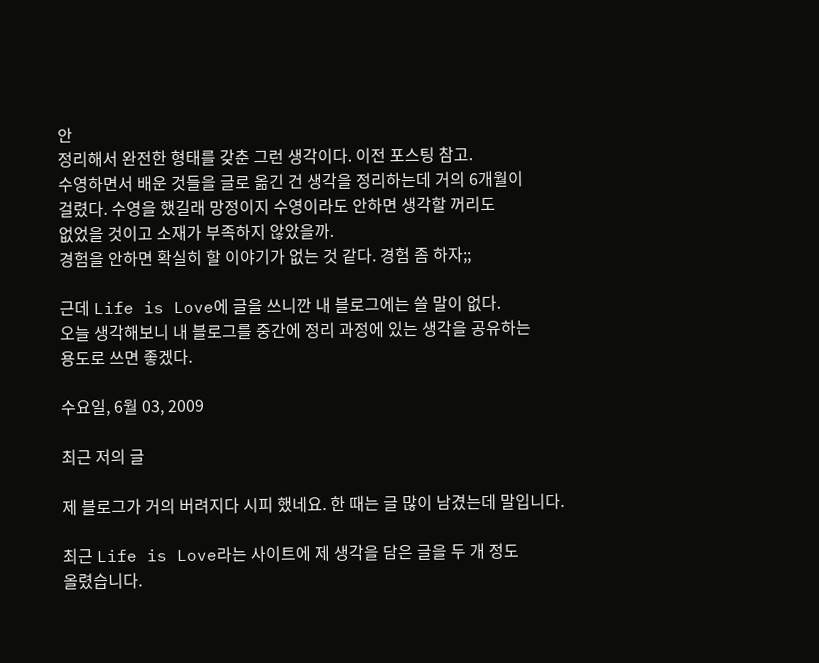안
정리해서 완전한 형태를 갖춘 그런 생각이다. 이전 포스팅 참고.
수영하면서 배운 것들을 글로 옮긴 건 생각을 정리하는데 거의 6개월이
걸렸다. 수영을 했길래 망정이지 수영이라도 안하면 생각할 꺼리도
없었을 것이고 소재가 부족하지 않았을까.
경험을 안하면 확실히 할 이야기가 없는 것 같다. 경험 좀 하자;;

근데 Life is Love에 글을 쓰니깐 내 블로그에는 쓸 말이 없다.
오늘 생각해보니 내 블로그를 중간에 정리 과정에 있는 생각을 공유하는
용도로 쓰면 좋겠다.

수요일, 6월 03, 2009

최근 저의 글

제 블로그가 거의 버려지다 시피 했네요. 한 때는 글 많이 남겼는데 말입니다.

최근 Life is Love라는 사이트에 제 생각을 담은 글을 두 개 정도
올렸습니다.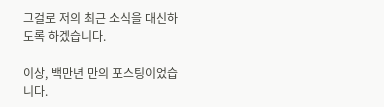그걸로 저의 최근 소식을 대신하도록 하겠습니다.

이상, 백만년 만의 포스팅이었습니다.